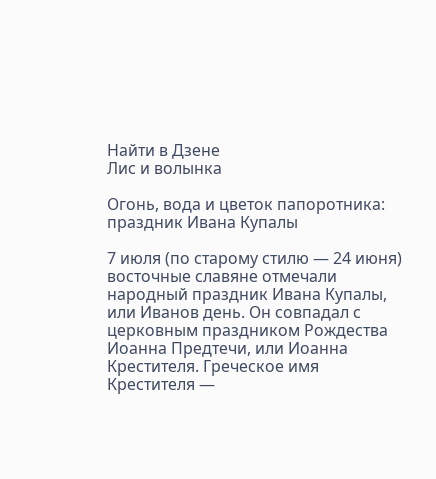Найти в Дзене
Лис и волынка

Огонь, вода и цветок папоротника: праздник Ивана Купалы

7 июля (по старому стилю — 24 июня) восточные славяне отмечали народный праздник Ивана Купалы, или Иванов день. Он совпадал с церковным праздником Рождества Иоанна Предтечи, или Иоанна Крестителя. Греческое имя Крестителя —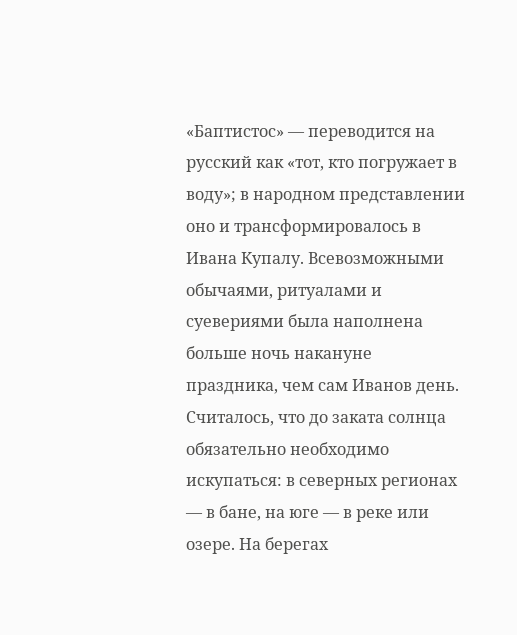«Баптистос» — переводится на русский как «тот, кто погружает в воду»; в народном представлении оно и трансформировалось в Ивана Купалу. Всевозможными обычаями, ритуалами и суевериями была наполнена больше ночь накануне праздника, чем сам Иванов день. Считалось, что до заката солнца обязательно необходимо искупаться: в северных регионах — в бане, на юге — в реке или озере. На берегах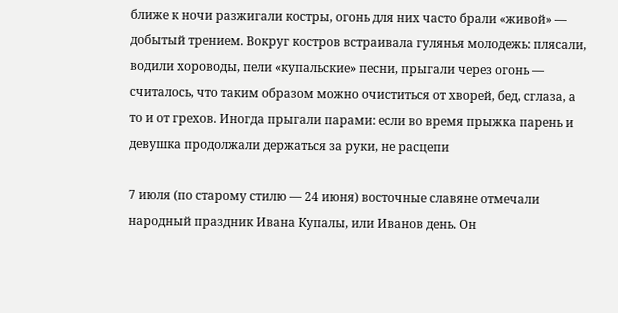ближе к ночи разжигали костры, огонь для них часто брали «живой» — добытый трением. Вокруг костров встраивала гулянья молодежь: плясали, водили хороводы, пели «купальские» песни, прыгали через огонь — считалось, что таким образом можно очиститься от хворей, бед, сглаза, а то и от грехов. Иногда прыгали парами: если во время прыжка парень и девушка продолжали держаться за руки, не расцепи

7 июля (по старому стилю — 24 июня) восточные славяне отмечали народный праздник Ивана Купалы, или Иванов день. Он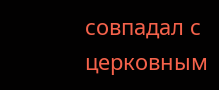совпадал с церковным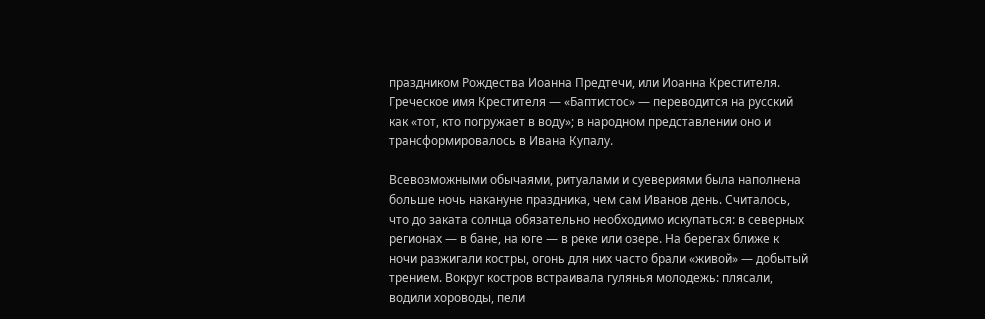праздником Рождества Иоанна Предтечи, или Иоанна Крестителя. Греческое имя Крестителя — «Баптистос» — переводится на русский как «тот, кто погружает в воду»; в народном представлении оно и трансформировалось в Ивана Купалу.

Всевозможными обычаями, ритуалами и суевериями была наполнена больше ночь накануне праздника, чем сам Иванов день. Считалось, что до заката солнца обязательно необходимо искупаться: в северных регионах — в бане, на юге — в реке или озере. На берегах ближе к ночи разжигали костры, огонь для них часто брали «живой» — добытый трением. Вокруг костров встраивала гулянья молодежь: плясали, водили хороводы, пели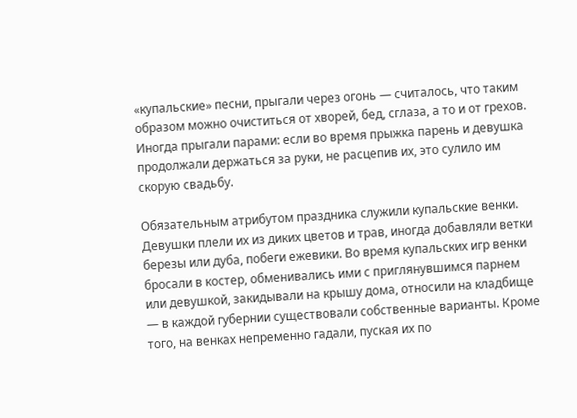«купальские» песни, прыгали через огонь — считалось, что таким образом можно очиститься от хворей, бед, сглаза, а то и от грехов. Иногда прыгали парами: если во время прыжка парень и девушка продолжали держаться за руки, не расцепив их, это сулило им скорую свадьбу.

Обязательным атрибутом праздника служили купальские венки. Девушки плели их из диких цветов и трав, иногда добавляли ветки березы или дуба, побеги ежевики. Во время купальских игр венки бросали в костер, обменивались ими с приглянувшимся парнем или девушкой, закидывали на крышу дома, относили на кладбище — в каждой губернии существовали собственные варианты. Кроме того, на венках непременно гадали, пуская их по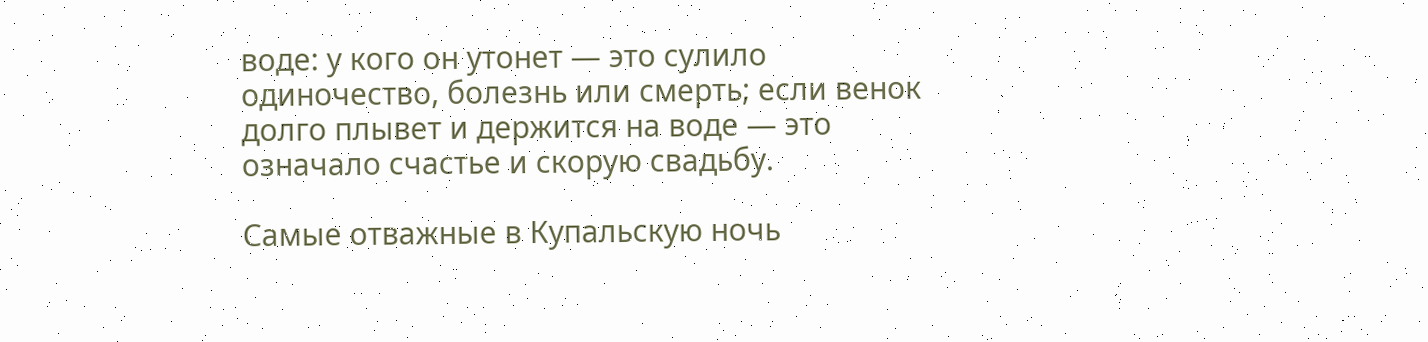воде: у кого он утонет — это сулило одиночество, болезнь или смерть; если венок долго плывет и держится на воде — это означало счастье и скорую свадьбу.

Самые отважные в Купальскую ночь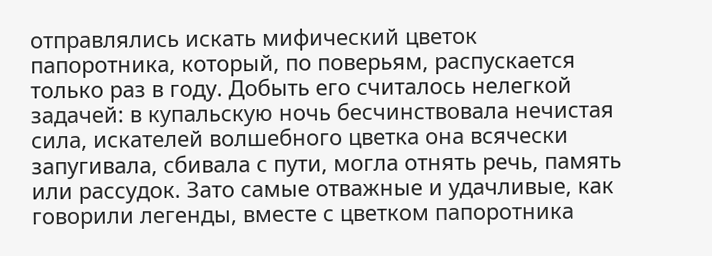отправлялись искать мифический цветок папоротника, который, по поверьям, распускается только раз в году. Добыть его считалось нелегкой задачей: в купальскую ночь бесчинствовала нечистая сила, искателей волшебного цветка она всячески запугивала, сбивала с пути, могла отнять речь, память или рассудок. Зато самые отважные и удачливые, как говорили легенды, вместе с цветком папоротника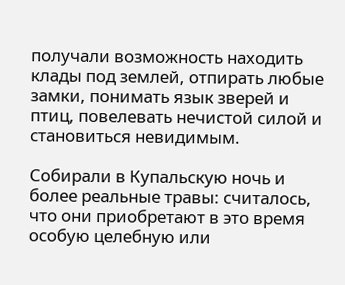получали возможность находить клады под землей, отпирать любые замки, понимать язык зверей и птиц, повелевать нечистой силой и становиться невидимым.

Собирали в Купальскую ночь и более реальные травы: считалось, что они приобретают в это время особую целебную или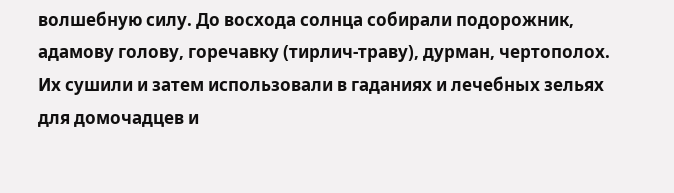волшебную силу. До восхода солнца собирали подорожник, адамову голову, горечавку (тирлич-траву), дурман, чертополох. Их сушили и затем использовали в гаданиях и лечебных зельях для домочадцев и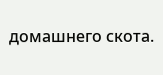домашнего скота.